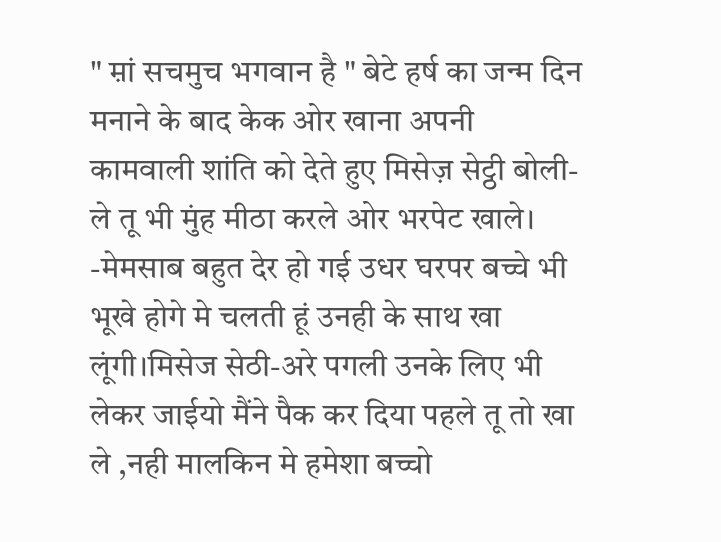" म़ां सचमुच भगवान है " बेटे हर्ष का जन्म दिन मनाने के बाद केक ओर खाना अपनी कामवाली शांति को देते हुए मिसेज़ सेट्ठी बोली-ले तू भी मुंह मीठा करले ओर भरपेट खाले। -मेमसाब बहुत देर हो गई उधर घरपर बच्चे भी भूखे होगे मे चलती हूं उनही के साथ खा लूंगी।मिसेज सेठी-अरे पगली उनके लिए भी लेकर जाईयो मैंने पैक कर दिया पहले तू तो खा ले ,नही मालकिन मे हमेशा बच्चो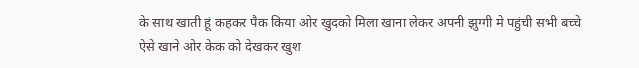के साथ खाती हूं कहकर पैक किया ओर खुदको मिला खाना लेकर अपनी झुग्गी मे पहुंची सभी बच्चे ऐसे खाने ओर केक को देखकर खुश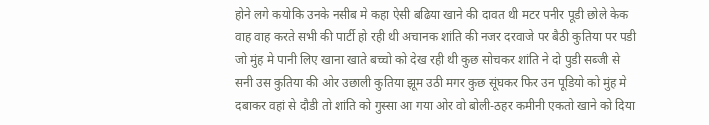होने लगे कयोकि उनके नसीब मे कहा ऐसी बढिया खाने की दावत थी मटर पनीर पूडी छोले केक वाह वाह करते सभी की पार्टी हो रही थी अचानक शांति की नजर दरवाजे पर बैठी कुतिया पर पडी जो मुंह मे पानी लिए खाना खाते बच्चो को देख रही थी कुछ सोचकर शांति ने दो पुडी सब्जी से सनी उस कुतिया की ओर उछाली कुतिया झूम उठी मगर कुछ सूंघकर फिर उन पूडियो को मुंह मे दबाकर वहां से दौडी तो शांति को गुस्सा आ गया ओर वो बोली-ठहर कमीनी एकतो खाने को दिया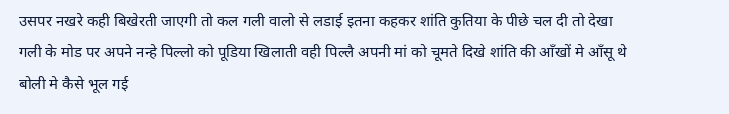उसपर नखरे कही बिखेरती जाएगी तो कल गली वालो से लडाई इतना कहकर शांति कुतिया के पीछे चल दी तो देखा गली के मोड पर अपने नन्हे पिल्लो को पूडिया खिलाती वही पिल्लै अपनी मां को चूमते दिखे शांति की आँखों मे आँसू थे बोली मे कैसे भूल गई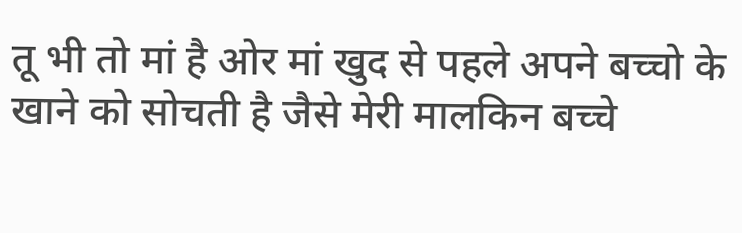तू भी तो मां है ओर मां खुद से पहले अपने बच्चो के खाने को सोचती है जैसे मेरी मालकिन बच्चे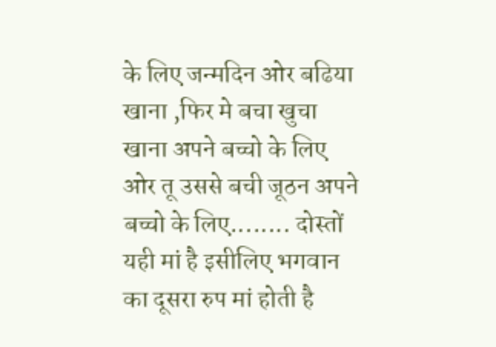के लिए जन्मदिन ओर बढिया खाना ,फिर मे बचा खुचा खाना अपने बच्चो के लिए ओर तू उससे बची जूठन अपने बच्चो के लिए........ दोस्तों यही मां है इसीलिए भगवान का दूसरा रुप मां होती है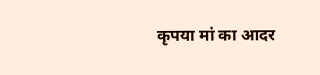कृपया मां का आदर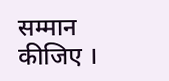सम्मान कीजिए ।